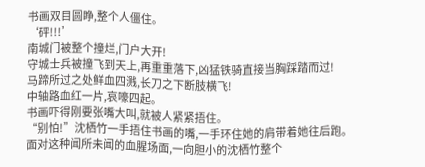书画双目圆睁,整个人僵住。
‘砰!!!’
南城门被整个撞烂,门户大开!
守城士兵被撞飞到天上,再重重落下,凶猛铁骑直接当胸踩踏而过!
马蹄所过之处鲜血四溅,长刀之下断肢横飞!
中轴路血红一片,哀嚎四起。
书画吓得刚要张嘴大叫,就被人紧紧捂住。
“别怕!”沈栖竹一手捂住书画的嘴,一手环住她的肩带着她往后跑。
面对这种闻所未闻的血腥场面,一向胆小的沈栖竹整个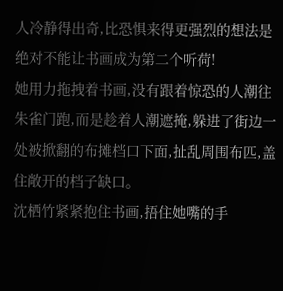人冷静得出奇,比恐惧来得更强烈的想法是绝对不能让书画成为第二个听荷!
她用力拖拽着书画,没有跟着惊恐的人潮往朱雀门跑,而是趁着人潮遮掩,躲进了街边一处被掀翻的布摊档口下面,扯乱周围布匹,盖住敞开的档子缺口。
沈栖竹紧紧抱住书画,捂住她嘴的手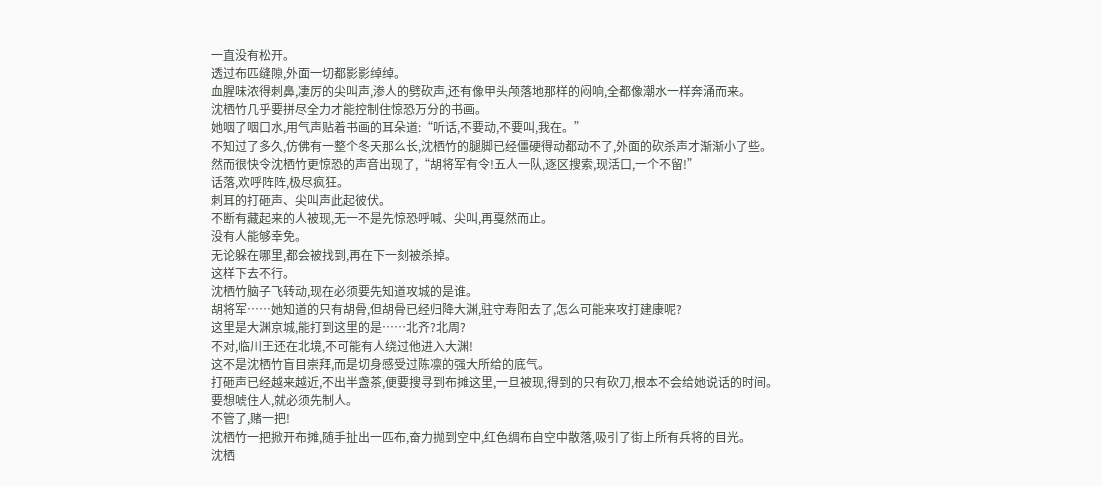一直没有松开。
透过布匹缝隙,外面一切都影影绰绰。
血腥味浓得刺鼻,凄厉的尖叫声,渗人的劈砍声,还有像甲头颅落地那样的闷响,全都像潮水一样奔涌而来。
沈栖竹几乎要拼尽全力才能控制住惊恐万分的书画。
她咽了咽口水,用气声贴着书画的耳朵道:“听话,不要动,不要叫,我在。”
不知过了多久,仿佛有一整个冬天那么长,沈栖竹的腿脚已经僵硬得动都动不了,外面的砍杀声才渐渐小了些。
然而很快令沈栖竹更惊恐的声音出现了,“胡将军有令!五人一队,逐区搜索,现活口,一个不留!”
话落,欢呼阵阵,极尽疯狂。
刺耳的打砸声、尖叫声此起彼伏。
不断有藏起来的人被现,无一不是先惊恐呼喊、尖叫,再戛然而止。
没有人能够幸免。
无论躲在哪里,都会被找到,再在下一刻被杀掉。
这样下去不行。
沈栖竹脑子飞转动,现在必须要先知道攻城的是谁。
胡将军……她知道的只有胡骨,但胡骨已经归降大渊,驻守寿阳去了,怎么可能来攻打建康呢?
这里是大渊京城,能打到这里的是……北齐?北周?
不对,临川王还在北境,不可能有人绕过他进入大渊!
这不是沈栖竹盲目崇拜,而是切身感受过陈凛的强大所给的底气。
打砸声已经越来越近,不出半盏茶,便要搜寻到布摊这里,一旦被现,得到的只有砍刀,根本不会给她说话的时间。
要想唬住人,就必须先制人。
不管了,赌一把!
沈栖竹一把掀开布摊,随手扯出一匹布,奋力抛到空中,红色绸布自空中散落,吸引了街上所有兵将的目光。
沈栖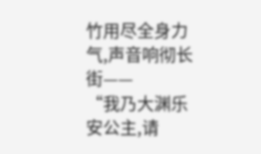竹用尽全身力气,声音响彻长街——
“我乃大渊乐安公主,请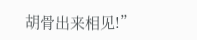胡骨出来相见!”